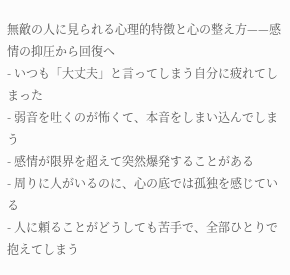無敵の人に見られる心理的特徴と心の整え方——感情の抑圧から回復へ
- いつも「大丈夫」と言ってしまう自分に疲れてしまった
- 弱音を吐くのが怖くて、本音をしまい込んでしまう
- 感情が限界を超えて突然爆発することがある
- 周りに人がいるのに、心の底では孤独を感じている
- 人に頼ることがどうしても苦手で、全部ひとりで抱えてしまう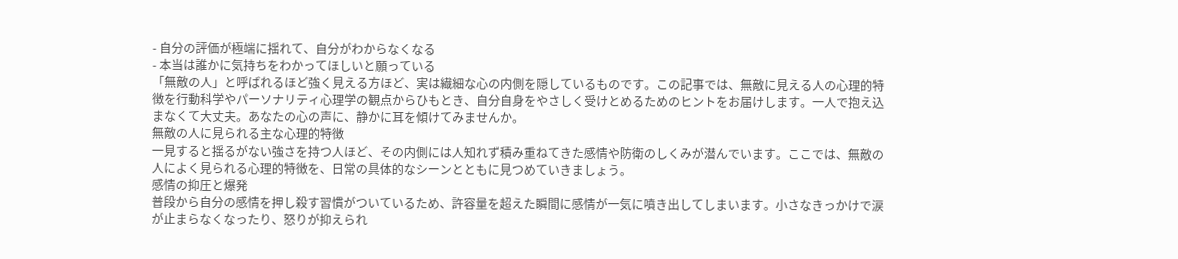- 自分の評価が極端に揺れて、自分がわからなくなる
- 本当は誰かに気持ちをわかってほしいと願っている
「無敵の人」と呼ばれるほど強く見える方ほど、実は繊細な心の内側を隠しているものです。この記事では、無敵に見える人の心理的特徴を行動科学やパーソナリティ心理学の観点からひもとき、自分自身をやさしく受けとめるためのヒントをお届けします。一人で抱え込まなくて大丈夫。あなたの心の声に、静かに耳を傾けてみませんか。
無敵の人に見られる主な心理的特徴
一見すると揺るがない強さを持つ人ほど、その内側には人知れず積み重ねてきた感情や防衛のしくみが潜んでいます。ここでは、無敵の人によく見られる心理的特徴を、日常の具体的なシーンとともに見つめていきましょう。
感情の抑圧と爆発
普段から自分の感情を押し殺す習慣がついているため、許容量を超えた瞬間に感情が一気に噴き出してしまいます。小さなきっかけで涙が止まらなくなったり、怒りが抑えられ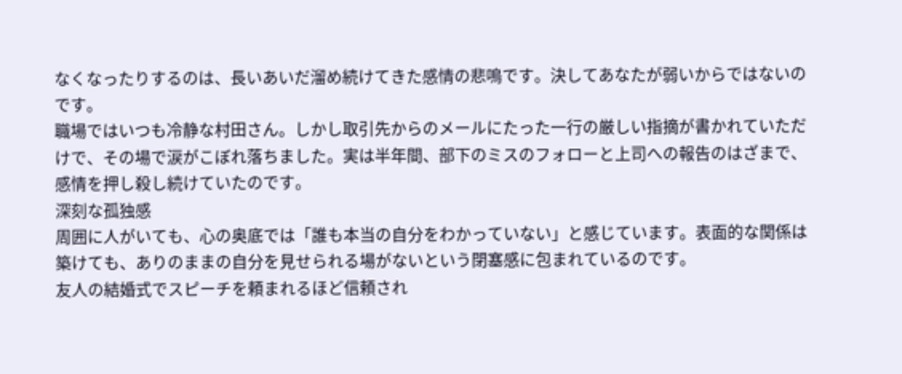なくなったりするのは、長いあいだ溜め続けてきた感情の悲鳴です。決してあなたが弱いからではないのです。
職場ではいつも冷静な村田さん。しかし取引先からのメールにたった一行の厳しい指摘が書かれていただけで、その場で涙がこぼれ落ちました。実は半年間、部下のミスのフォローと上司への報告のはざまで、感情を押し殺し続けていたのです。
深刻な孤独感
周囲に人がいても、心の奥底では「誰も本当の自分をわかっていない」と感じています。表面的な関係は築けても、ありのままの自分を見せられる場がないという閉塞感に包まれているのです。
友人の結婚式でスピーチを頼まれるほど信頼され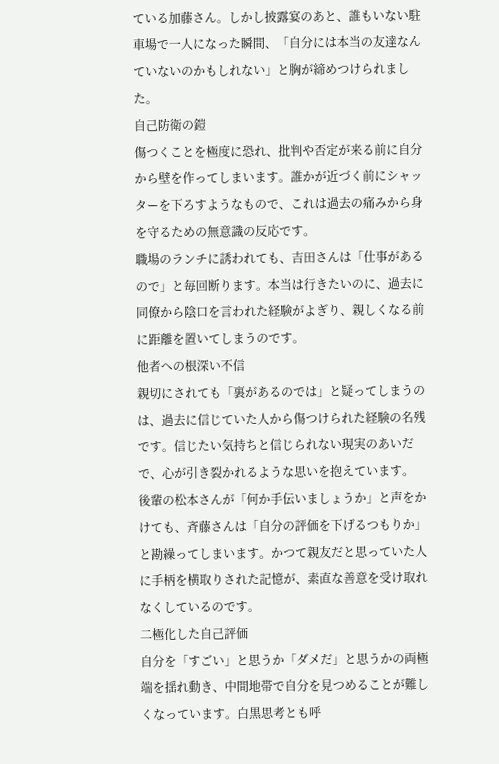ている加藤さん。しかし披露宴のあと、誰もいない駐車場で一人になった瞬間、「自分には本当の友達なんていないのかもしれない」と胸が締めつけられました。
自己防衛の鎧
傷つくことを極度に恐れ、批判や否定が来る前に自分から壁を作ってしまいます。誰かが近づく前にシャッターを下ろすようなもので、これは過去の痛みから身を守るための無意識の反応です。
職場のランチに誘われても、吉田さんは「仕事があるので」と毎回断ります。本当は行きたいのに、過去に同僚から陰口を言われた経験がよぎり、親しくなる前に距離を置いてしまうのです。
他者への根深い不信
親切にされても「裏があるのでは」と疑ってしまうのは、過去に信じていた人から傷つけられた経験の名残です。信じたい気持ちと信じられない現実のあいだで、心が引き裂かれるような思いを抱えています。
後輩の松本さんが「何か手伝いましょうか」と声をかけても、斉藤さんは「自分の評価を下げるつもりか」と勘繰ってしまいます。かつて親友だと思っていた人に手柄を横取りされた記憶が、素直な善意を受け取れなくしているのです。
二極化した自己評価
自分を「すごい」と思うか「ダメだ」と思うかの両極端を揺れ動き、中間地帯で自分を見つめることが難しくなっています。白黒思考とも呼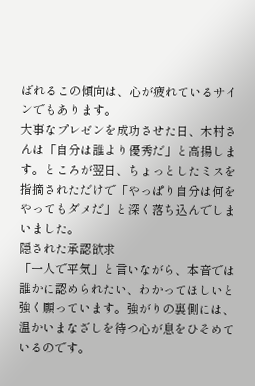ばれるこの傾向は、心が疲れているサインでもあります。
大事なプレゼンを成功させた日、木村さんは「自分は誰より優秀だ」と高揚します。ところが翌日、ちょっとしたミスを指摘されただけで「やっぱり自分は何をやってもダメだ」と深く落ち込んでしまいました。
隠された承認欲求
「一人で平気」と言いながら、本音では誰かに認められたい、わかってほしいと強く願っています。強がりの裏側には、温かいまなざしを待つ心が息をひそめているのです。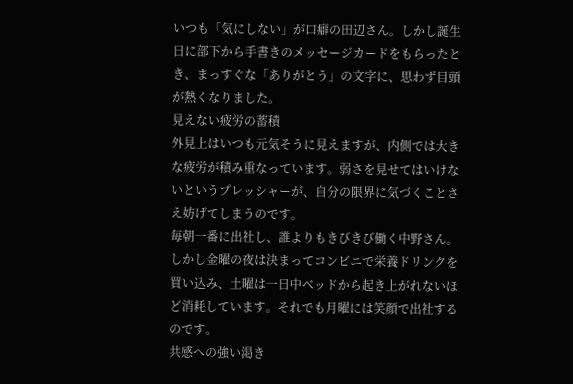いつも「気にしない」が口癖の田辺さん。しかし誕生日に部下から手書きのメッセージカードをもらったとき、まっすぐな「ありがとう」の文字に、思わず目頭が熱くなりました。
見えない疲労の蓄積
外見上はいつも元気そうに見えますが、内側では大きな疲労が積み重なっています。弱さを見せてはいけないというプレッシャーが、自分の限界に気づくことさえ妨げてしまうのです。
毎朝一番に出社し、誰よりもきびきび働く中野さん。しかし金曜の夜は決まってコンビニで栄養ドリンクを買い込み、土曜は一日中ベッドから起き上がれないほど消耗しています。それでも月曜には笑顔で出社するのです。
共感への強い渇き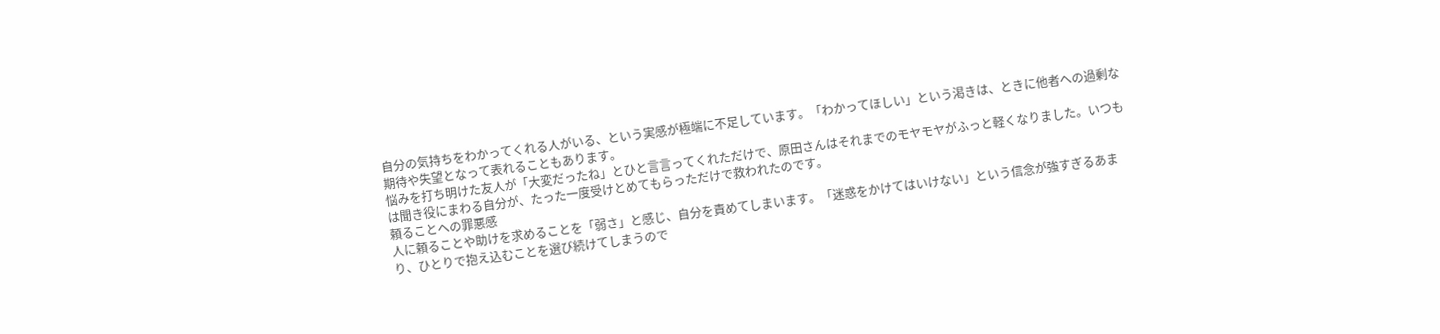自分の気持ちをわかってくれる人がいる、という実感が極端に不足しています。「わかってほしい」という渇きは、ときに他者への過剰な期待や失望となって表れることもあります。
悩みを打ち明けた友人が「大変だったね」とひと言言ってくれただけで、原田さんはそれまでのモヤモヤがふっと軽くなりました。いつもは聞き役にまわる自分が、たった一度受けとめてもらっただけで救われたのです。
頼ることへの罪悪感
人に頼ることや助けを求めることを「弱さ」と感じ、自分を責めてしまいます。「迷惑をかけてはいけない」という信念が強すぎるあまり、ひとりで抱え込むことを選び続けてしまうので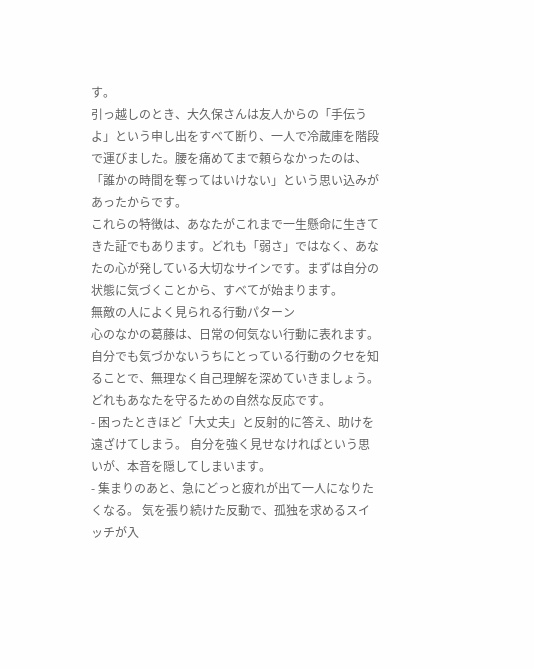す。
引っ越しのとき、大久保さんは友人からの「手伝うよ」という申し出をすべて断り、一人で冷蔵庫を階段で運びました。腰を痛めてまで頼らなかったのは、「誰かの時間を奪ってはいけない」という思い込みがあったからです。
これらの特徴は、あなたがこれまで一生懸命に生きてきた証でもあります。どれも「弱さ」ではなく、あなたの心が発している大切なサインです。まずは自分の状態に気づくことから、すべてが始まります。
無敵の人によく見られる行動パターン
心のなかの葛藤は、日常の何気ない行動に表れます。自分でも気づかないうちにとっている行動のクセを知ることで、無理なく自己理解を深めていきましょう。どれもあなたを守るための自然な反応です。
- 困ったときほど「大丈夫」と反射的に答え、助けを遠ざけてしまう。 自分を強く見せなければという思いが、本音を隠してしまいます。
- 集まりのあと、急にどっと疲れが出て一人になりたくなる。 気を張り続けた反動で、孤独を求めるスイッチが入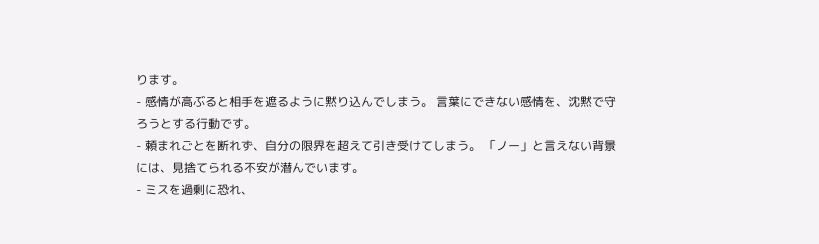ります。
- 感情が高ぶると相手を遮るように黙り込んでしまう。 言葉にできない感情を、沈黙で守ろうとする行動です。
- 頼まれごとを断れず、自分の限界を超えて引き受けてしまう。 「ノー」と言えない背景には、見捨てられる不安が潜んでいます。
- ミスを過剰に恐れ、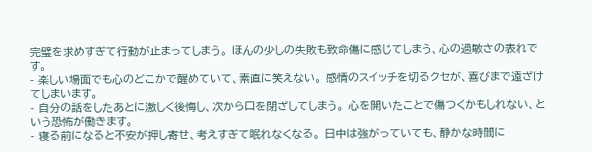完璧を求めすぎて行動が止まってしまう。 ほんの少しの失敗も致命傷に感じてしまう、心の過敏さの表れです。
- 楽しい場面でも心のどこかで醒めていて、素直に笑えない。 感情のスイッチを切るクセが、喜びまで遠ざけてしまいます。
- 自分の話をしたあとに激しく後悔し、次から口を閉ざしてしまう。 心を開いたことで傷つくかもしれない、という恐怖が働きます。
- 寝る前になると不安が押し寄せ、考えすぎて眠れなくなる。 日中は強がっていても、静かな時間に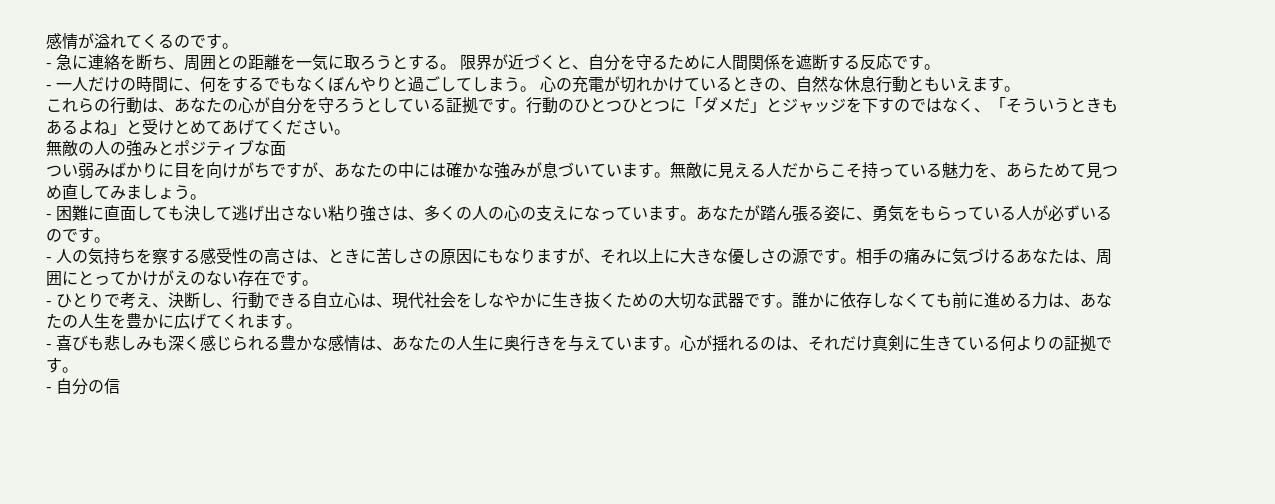感情が溢れてくるのです。
- 急に連絡を断ち、周囲との距離を一気に取ろうとする。 限界が近づくと、自分を守るために人間関係を遮断する反応です。
- 一人だけの時間に、何をするでもなくぼんやりと過ごしてしまう。 心の充電が切れかけているときの、自然な休息行動ともいえます。
これらの行動は、あなたの心が自分を守ろうとしている証拠です。行動のひとつひとつに「ダメだ」とジャッジを下すのではなく、「そういうときもあるよね」と受けとめてあげてください。
無敵の人の強みとポジティブな面
つい弱みばかりに目を向けがちですが、あなたの中には確かな強みが息づいています。無敵に見える人だからこそ持っている魅力を、あらためて見つめ直してみましょう。
- 困難に直面しても決して逃げ出さない粘り強さは、多くの人の心の支えになっています。あなたが踏ん張る姿に、勇気をもらっている人が必ずいるのです。
- 人の気持ちを察する感受性の高さは、ときに苦しさの原因にもなりますが、それ以上に大きな優しさの源です。相手の痛みに気づけるあなたは、周囲にとってかけがえのない存在です。
- ひとりで考え、決断し、行動できる自立心は、現代社会をしなやかに生き抜くための大切な武器です。誰かに依存しなくても前に進める力は、あなたの人生を豊かに広げてくれます。
- 喜びも悲しみも深く感じられる豊かな感情は、あなたの人生に奥行きを与えています。心が揺れるのは、それだけ真剣に生きている何よりの証拠です。
- 自分の信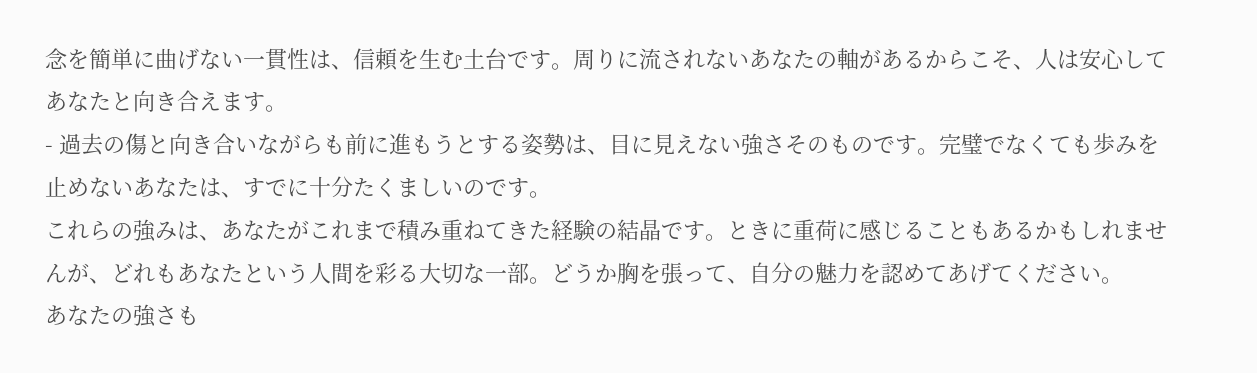念を簡単に曲げない一貫性は、信頼を生む土台です。周りに流されないあなたの軸があるからこそ、人は安心してあなたと向き合えます。
- 過去の傷と向き合いながらも前に進もうとする姿勢は、目に見えない強さそのものです。完璧でなくても歩みを止めないあなたは、すでに十分たくましいのです。
これらの強みは、あなたがこれまで積み重ねてきた経験の結晶です。ときに重荷に感じることもあるかもしれませんが、どれもあなたという人間を彩る大切な一部。どうか胸を張って、自分の魅力を認めてあげてください。
あなたの強さも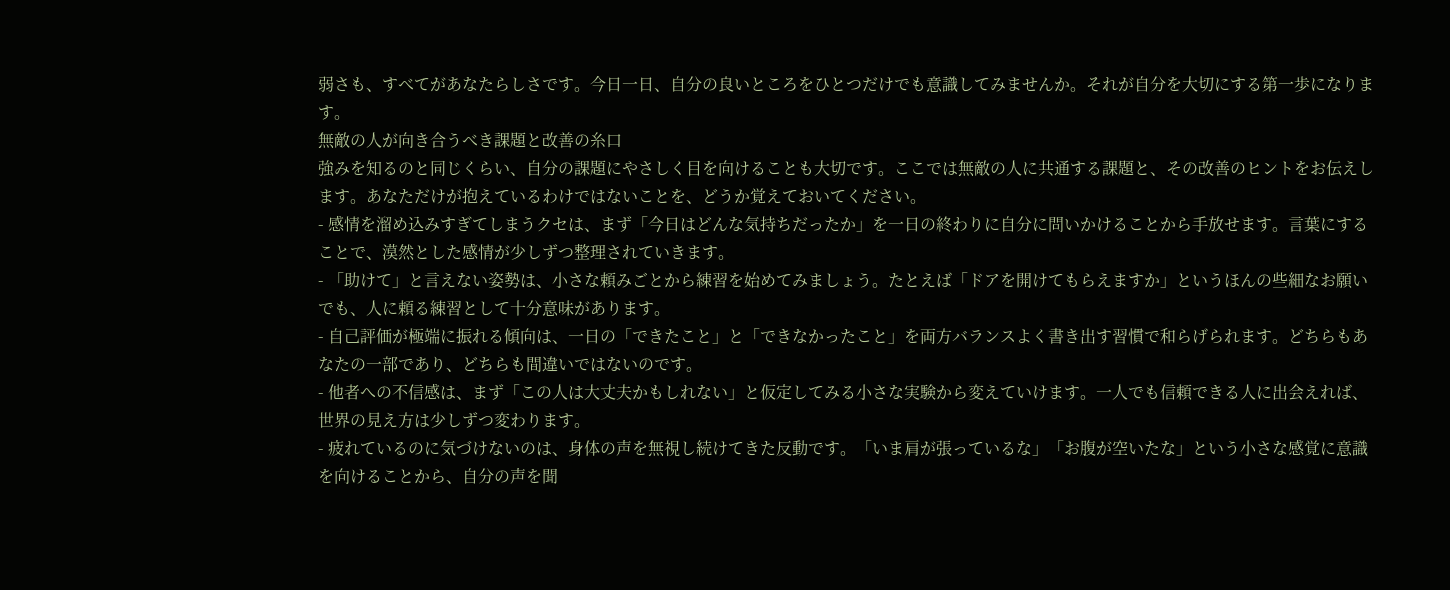弱さも、すべてがあなたらしさです。今日一日、自分の良いところをひとつだけでも意識してみませんか。それが自分を大切にする第一歩になります。
無敵の人が向き合うべき課題と改善の糸口
強みを知るのと同じくらい、自分の課題にやさしく目を向けることも大切です。ここでは無敵の人に共通する課題と、その改善のヒントをお伝えします。あなただけが抱えているわけではないことを、どうか覚えておいてください。
- 感情を溜め込みすぎてしまうクセは、まず「今日はどんな気持ちだったか」を一日の終わりに自分に問いかけることから手放せます。言葉にすることで、漠然とした感情が少しずつ整理されていきます。
- 「助けて」と言えない姿勢は、小さな頼みごとから練習を始めてみましょう。たとえば「ドアを開けてもらえますか」というほんの些細なお願いでも、人に頼る練習として十分意味があります。
- 自己評価が極端に振れる傾向は、一日の「できたこと」と「できなかったこと」を両方バランスよく書き出す習慣で和らげられます。どちらもあなたの一部であり、どちらも間違いではないのです。
- 他者への不信感は、まず「この人は大丈夫かもしれない」と仮定してみる小さな実験から変えていけます。一人でも信頼できる人に出会えれば、世界の見え方は少しずつ変わります。
- 疲れているのに気づけないのは、身体の声を無視し続けてきた反動です。「いま肩が張っているな」「お腹が空いたな」という小さな感覚に意識を向けることから、自分の声を聞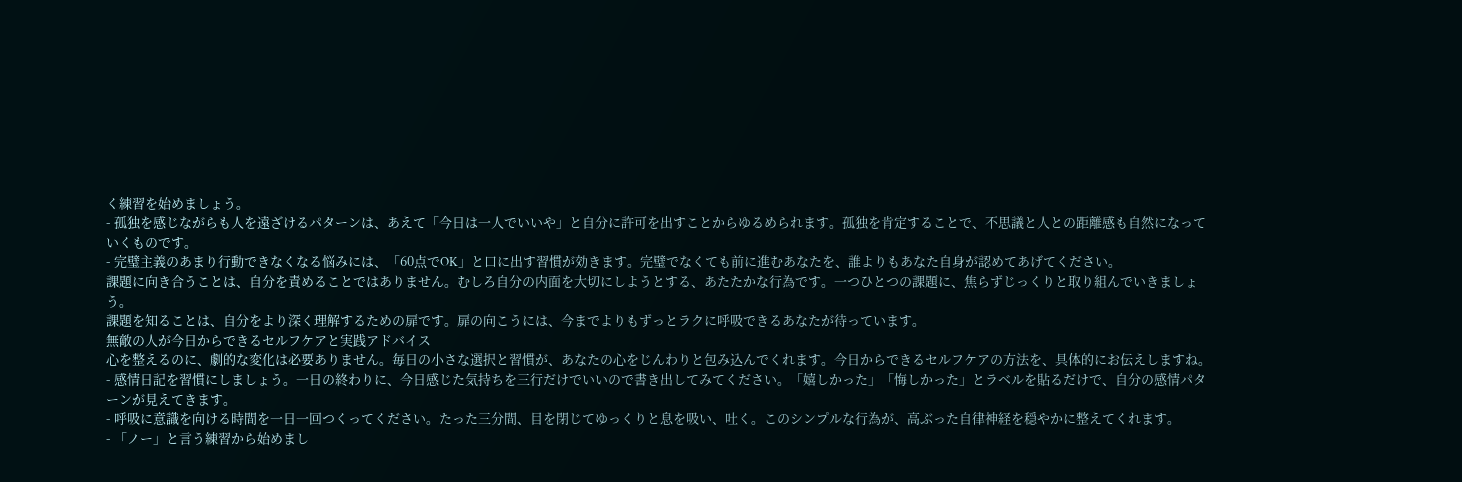く練習を始めましょう。
- 孤独を感じながらも人を遠ざけるパターンは、あえて「今日は一人でいいや」と自分に許可を出すことからゆるめられます。孤独を肯定することで、不思議と人との距離感も自然になっていくものです。
- 完璧主義のあまり行動できなくなる悩みには、「60点でOK」と口に出す習慣が効きます。完璧でなくても前に進むあなたを、誰よりもあなた自身が認めてあげてください。
課題に向き合うことは、自分を責めることではありません。むしろ自分の内面を大切にしようとする、あたたかな行為です。一つひとつの課題に、焦らずじっくりと取り組んでいきましょう。
課題を知ることは、自分をより深く理解するための扉です。扉の向こうには、今までよりもずっとラクに呼吸できるあなたが待っています。
無敵の人が今日からできるセルフケアと実践アドバイス
心を整えるのに、劇的な変化は必要ありません。毎日の小さな選択と習慣が、あなたの心をじんわりと包み込んでくれます。今日からできるセルフケアの方法を、具体的にお伝えしますね。
- 感情日記を習慣にしましょう。一日の終わりに、今日感じた気持ちを三行だけでいいので書き出してみてください。「嬉しかった」「悔しかった」とラベルを貼るだけで、自分の感情パターンが見えてきます。
- 呼吸に意識を向ける時間を一日一回つくってください。たった三分間、目を閉じてゆっくりと息を吸い、吐く。このシンプルな行為が、高ぶった自律神経を穏やかに整えてくれます。
- 「ノー」と言う練習から始めまし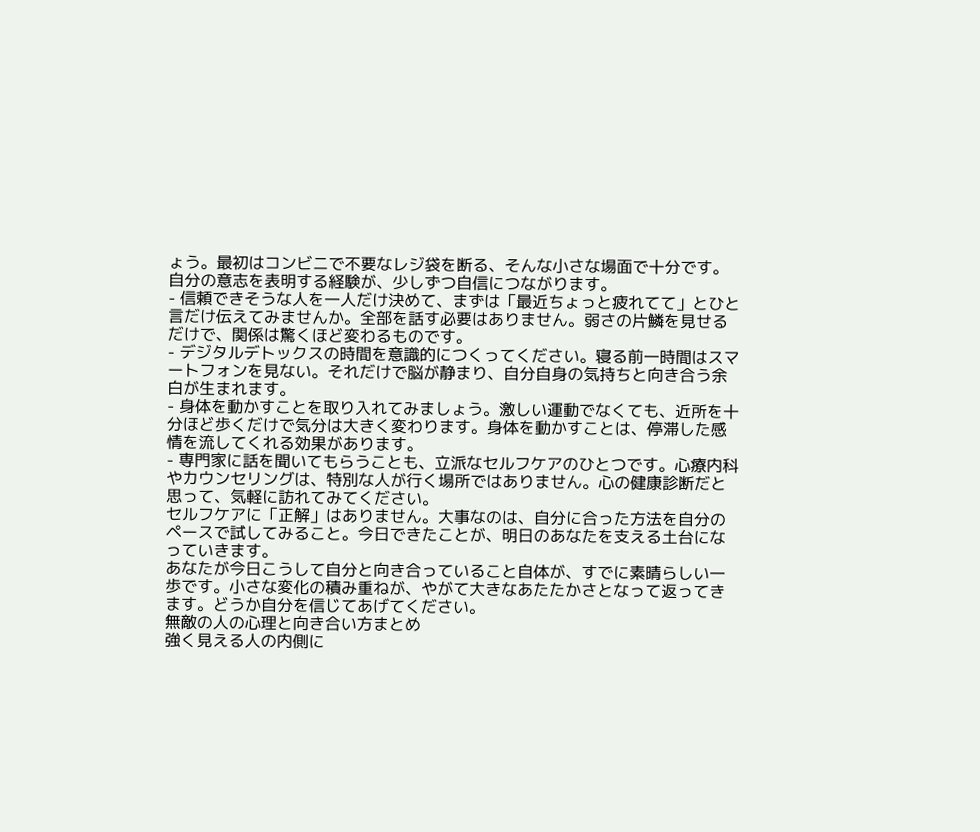ょう。最初はコンビニで不要なレジ袋を断る、そんな小さな場面で十分です。自分の意志を表明する経験が、少しずつ自信につながります。
- 信頼できそうな人を一人だけ決めて、まずは「最近ちょっと疲れてて」とひと言だけ伝えてみませんか。全部を話す必要はありません。弱さの片鱗を見せるだけで、関係は驚くほど変わるものです。
- デジタルデトックスの時間を意識的につくってください。寝る前一時間はスマートフォンを見ない。それだけで脳が静まり、自分自身の気持ちと向き合う余白が生まれます。
- 身体を動かすことを取り入れてみましょう。激しい運動でなくても、近所を十分ほど歩くだけで気分は大きく変わります。身体を動かすことは、停滞した感情を流してくれる効果があります。
- 専門家に話を聞いてもらうことも、立派なセルフケアのひとつです。心療内科やカウンセリングは、特別な人が行く場所ではありません。心の健康診断だと思って、気軽に訪れてみてください。
セルフケアに「正解」はありません。大事なのは、自分に合った方法を自分のペースで試してみること。今日できたことが、明日のあなたを支える土台になっていきます。
あなたが今日こうして自分と向き合っていること自体が、すでに素晴らしい一歩です。小さな変化の積み重ねが、やがて大きなあたたかさとなって返ってきます。どうか自分を信じてあげてください。
無敵の人の心理と向き合い方まとめ
強く見える人の内側に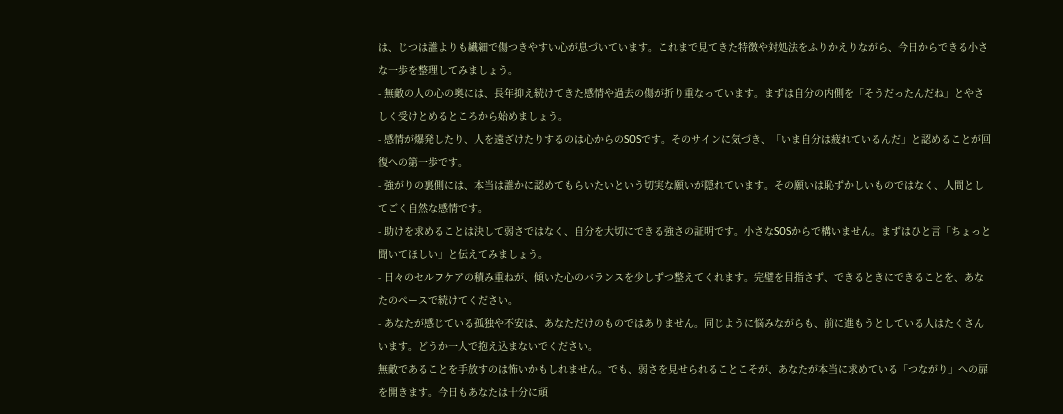は、じつは誰よりも繊細で傷つきやすい心が息づいています。これまで見てきた特徴や対処法をふりかえりながら、今日からできる小さな一歩を整理してみましょう。
- 無敵の人の心の奥には、長年抑え続けてきた感情や過去の傷が折り重なっています。まずは自分の内側を「そうだったんだね」とやさしく受けとめるところから始めましょう。
- 感情が爆発したり、人を遠ざけたりするのは心からのSOSです。そのサインに気づき、「いま自分は疲れているんだ」と認めることが回復への第一歩です。
- 強がりの裏側には、本当は誰かに認めてもらいたいという切実な願いが隠れています。その願いは恥ずかしいものではなく、人間としてごく自然な感情です。
- 助けを求めることは決して弱さではなく、自分を大切にできる強さの証明です。小さなSOSからで構いません。まずはひと言「ちょっと聞いてほしい」と伝えてみましょう。
- 日々のセルフケアの積み重ねが、傾いた心のバランスを少しずつ整えてくれます。完璧を目指さず、できるときにできることを、あなたのペースで続けてください。
- あなたが感じている孤独や不安は、あなただけのものではありません。同じように悩みながらも、前に進もうとしている人はたくさんいます。どうか一人で抱え込まないでください。
無敵であることを手放すのは怖いかもしれません。でも、弱さを見せられることこそが、あなたが本当に求めている「つながり」への扉を開きます。今日もあなたは十分に頑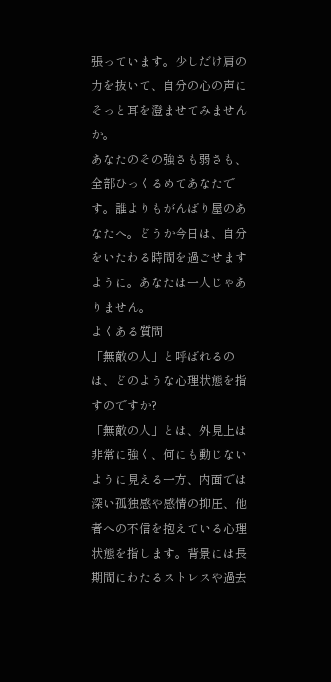張っています。少しだけ肩の力を抜いて、自分の心の声にそっと耳を澄ませてみませんか。
あなたのその強さも弱さも、全部ひっくるめてあなたです。誰よりもがんばり屋のあなたへ。どうか今日は、自分をいたわる時間を過ごせますように。あなたは一人じゃありません。
よくある質問
「無敵の人」と呼ばれるのは、どのような心理状態を指すのですか?
「無敵の人」とは、外見上は非常に強く、何にも動じないように見える一方、内面では深い孤独感や感情の抑圧、他者への不信を抱えている心理状態を指します。背景には長期間にわたるストレスや過去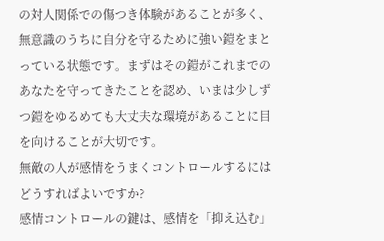の対人関係での傷つき体験があることが多く、無意識のうちに自分を守るために強い鎧をまとっている状態です。まずはその鎧がこれまでのあなたを守ってきたことを認め、いまは少しずつ鎧をゆるめても大丈夫な環境があることに目を向けることが大切です。
無敵の人が感情をうまくコントロールするにはどうすればよいですか?
感情コントロールの鍵は、感情を「抑え込む」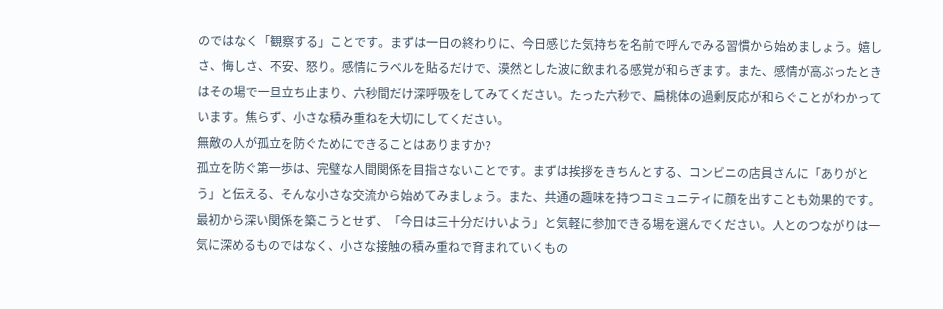のではなく「観察する」ことです。まずは一日の終わりに、今日感じた気持ちを名前で呼んでみる習慣から始めましょう。嬉しさ、悔しさ、不安、怒り。感情にラベルを貼るだけで、漠然とした波に飲まれる感覚が和らぎます。また、感情が高ぶったときはその場で一旦立ち止まり、六秒間だけ深呼吸をしてみてください。たった六秒で、扁桃体の過剰反応が和らぐことがわかっています。焦らず、小さな積み重ねを大切にしてください。
無敵の人が孤立を防ぐためにできることはありますか?
孤立を防ぐ第一歩は、完璧な人間関係を目指さないことです。まずは挨拶をきちんとする、コンビニの店員さんに「ありがとう」と伝える、そんな小さな交流から始めてみましょう。また、共通の趣味を持つコミュニティに顔を出すことも効果的です。最初から深い関係を築こうとせず、「今日は三十分だけいよう」と気軽に参加できる場を選んでください。人とのつながりは一気に深めるものではなく、小さな接触の積み重ねで育まれていくもの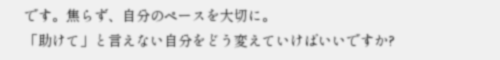です。焦らず、自分のペースを大切に。
「助けて」と言えない自分をどう変えていけばいいですか?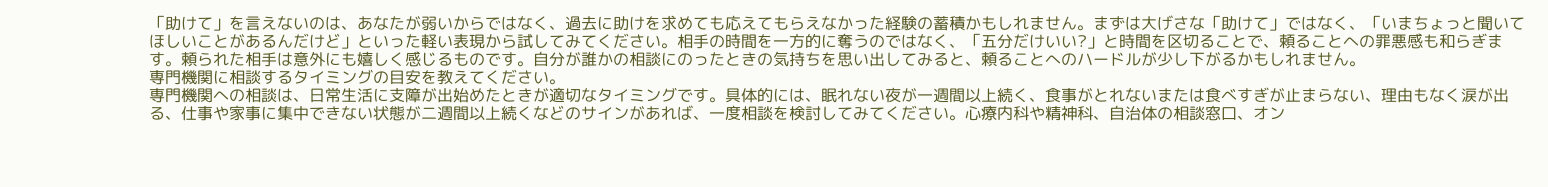「助けて」を言えないのは、あなたが弱いからではなく、過去に助けを求めても応えてもらえなかった経験の蓄積かもしれません。まずは大げさな「助けて」ではなく、「いまちょっと聞いてほしいことがあるんだけど」といった軽い表現から試してみてください。相手の時間を一方的に奪うのではなく、「五分だけいい?」と時間を区切ることで、頼ることへの罪悪感も和らぎます。頼られた相手は意外にも嬉しく感じるものです。自分が誰かの相談にのったときの気持ちを思い出してみると、頼ることへのハードルが少し下がるかもしれません。
専門機関に相談するタイミングの目安を教えてください。
専門機関への相談は、日常生活に支障が出始めたときが適切なタイミングです。具体的には、眠れない夜が一週間以上続く、食事がとれないまたは食べすぎが止まらない、理由もなく涙が出る、仕事や家事に集中できない状態が二週間以上続くなどのサインがあれば、一度相談を検討してみてください。心療内科や精神科、自治体の相談窓口、オン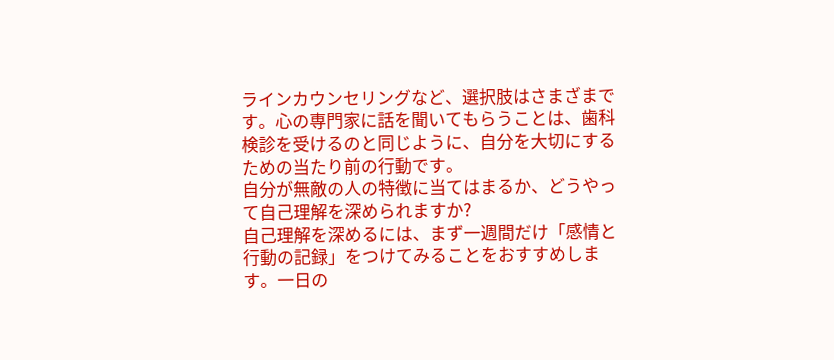ラインカウンセリングなど、選択肢はさまざまです。心の専門家に話を聞いてもらうことは、歯科検診を受けるのと同じように、自分を大切にするための当たり前の行動です。
自分が無敵の人の特徴に当てはまるか、どうやって自己理解を深められますか?
自己理解を深めるには、まず一週間だけ「感情と行動の記録」をつけてみることをおすすめします。一日の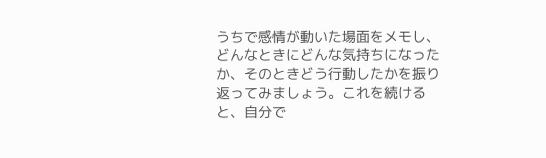うちで感情が動いた場面をメモし、どんなときにどんな気持ちになったか、そのときどう行動したかを振り返ってみましょう。これを続けると、自分で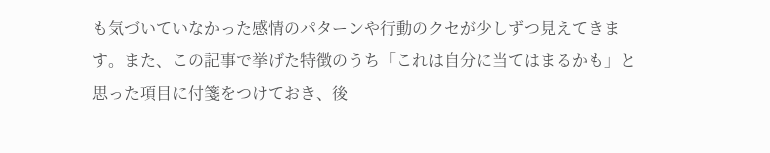も気づいていなかった感情のパターンや行動のクセが少しずつ見えてきます。また、この記事で挙げた特徴のうち「これは自分に当てはまるかも」と思った項目に付箋をつけておき、後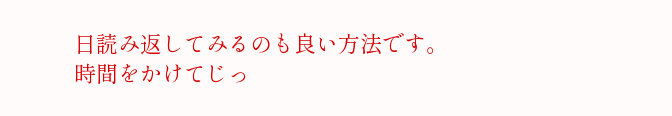日読み返してみるのも良い方法です。時間をかけてじっ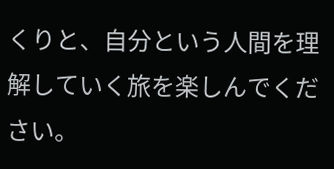くりと、自分という人間を理解していく旅を楽しんでください。